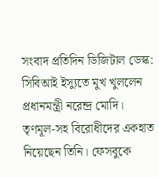সংবাদ প্রতিদিন ডিজিটাল ডেস্ক: সিবিআই ইস্যুতে মুখ খুললেন প্রধানমন্ত্রী নরেন্দ্র মোদি। তৃণমূল-সহ বিরোধীদের একহাত নিয়েছেন তিনি। ফেসবুকে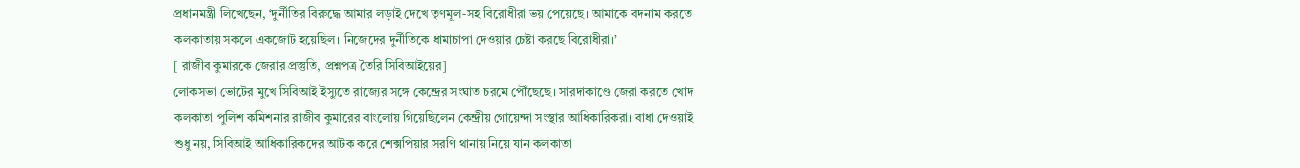প্রধানমন্ত্রী লিখেছেন, ‘দুর্নীতির বিরুদ্ধে আমার লড়াই দেখে তৃণমূল-সহ বিরোধীরা ভয় পেয়েছে। আমাকে বদনাম করতে কলকাতায় সকলে একজোট হয়েছিল। নিজেদের দুর্নীতিকে ধামাচাপা দেওয়ার চেষ্টা করছে বিরোধীরা।’
[ রাজীব কুমারকে জেরার প্রস্তুতি, প্রশ্নপত্র তৈরি সিবিআইয়ের]
লোকসভা ভোটের মুখে সিবিআই ইস্যুতে রাজ্যের সঙ্গে কেন্দ্রের সংঘাত চরমে পৌঁছেছে। সারদাকাণ্ডে জেরা করতে খোদ কলকাতা পুলিশ কমিশনার রাজীব কুমারের বাংলোয় গিয়েছিলেন কেন্দ্রীয় গোয়েন্দা সংস্থার আধিকারিকরা। বাধা দেওয়াই শুধু নয়, সিবিআই আধিকারিকদের আটক করে শেক্সপিয়ার সরণি থানায় নিয়ে যান কলকাতা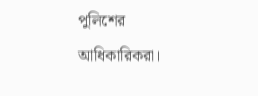পুলিশের আধিকারিকরা।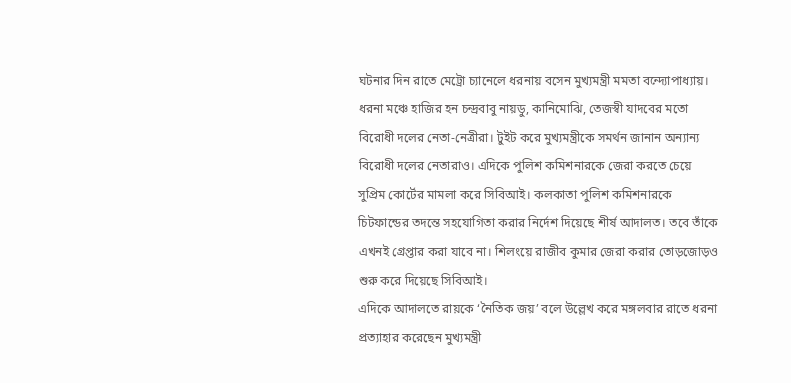ঘটনার দিন রাতে মেট্রো চ্যানেলে ধরনায় বসেন মুখ্যমন্ত্রী মমতা বন্দ্যোপাধ্যায়। ধরনা মঞ্চে হাজির হন চন্দ্রবাবু নায়ডু, কানিমোঝি, তেজস্বী যাদবের মতো বিরোধী দলের নেতা-নেত্রীরা। টুইট করে মুখ্যমন্ত্রীকে সমর্থন জানান অন্যান্য বিরোধী দলের নেতারাও। এদিকে পুলিশ কমিশনারকে জেরা করতে চেয়ে সুপ্রিম কোর্টের মামলা করে সিবিআই। কলকাতা পুলিশ কমিশনারকে চিটফান্ডের তদন্তে সহযোগিতা করার নির্দেশ দিয়েছে শীর্ষ আদালত। তবে তাঁকে এখনই গ্রেপ্তার করা যাবে না। শিলংয়ে রাজীব কুমার জেরা করার তোড়জোড়ও শুরু করে দিয়েছে সিবিআই।
এদিকে আদালতে রায়কে ‘নৈতিক জয়’ বলে উল্লেখ করে মঙ্গলবার রাতে ধরনা প্রত্যাহার করেছেন মুখ্যমন্ত্রী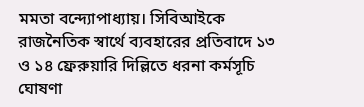মমতা বন্দ্যোপাধ্যায়। সিবিআইকে রাজনৈতিক স্বার্থে ব্যবহারের প্রতিবাদে ১৩ ও ১৪ ফ্রেরুয়ারি দিল্লিতে ধরনা কর্মসূচি ঘোষণা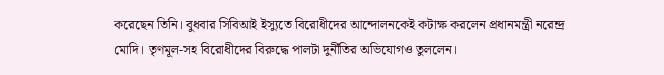করেছেন তিনি। বুধবার সিবিআই ইস্যুতে বিরোধীদের আন্দোলনকেই কটাক্ষ করলেন প্রধানমন্ত্রী নরেন্দ্র মোদি। তৃণমূল-সহ বিরোধীদের বিরুদ্ধে পালটা দুর্নীতির অভিযোগও তুললেন।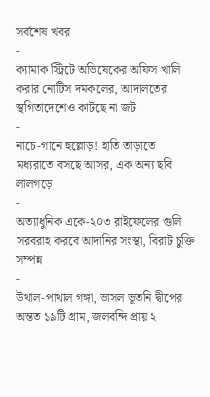সর্বশেষ খবর
-
ক্যামাক স্ট্রিটে অভিষেকের অফিস খালি করার নোটিস দমকলের, আদালতের স্থগিতাদেশেও কাটছে না জট
-
নাচে-গানে হুল্লোড়! হাতি তাড়াতে মধ্যরাতে বসছে আসর, এক অন্য ছবি লালগড়ে
-
অত্যাধুনিক একে-২০৩ রাইফেলের গুলি সরবরাহ করবে আদানির সংস্থা, বিরাট চুক্তি সম্পন্ন
-
উথাল-পাথাল গঙ্গা, ভাসল ভূতনি দ্বীপের অন্তত ১৯টি গ্রাম, জলবন্দি প্রায় ২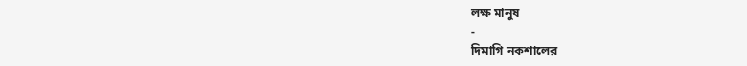লক্ষ মানুষ
-
দিমাগি নকশালের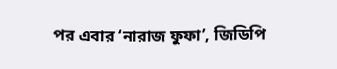পর এবার ‘নারাজ ফুফা’, জিডিপি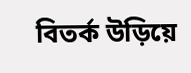বিতর্ক উড়িয়ে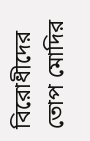বিরোধীদের তোপ মোদির